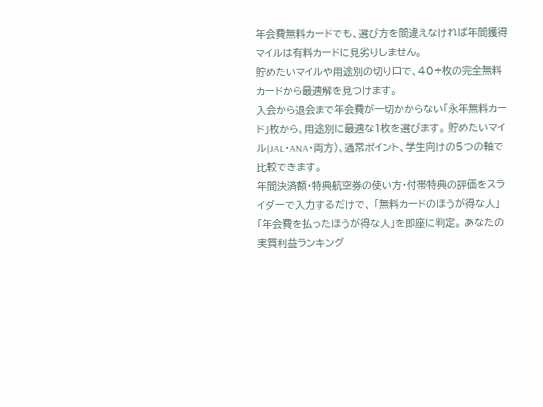年会費無料カードでも、選び方を間違えなければ年間獲得マイルは有料カードに見劣りしません。
貯めたいマイルや用途別の切り口で、40+枚の完全無料カードから最適解を見つけます。
入会から退会まで年会費が一切かからない「永年無料カード」枚から、用途別に最適な1枚を選びます。 貯めたいマイル(JAL・ANA・両方)、通常ポイント、学生向けの5つの軸で比較できます。
年間決済額・特典航空券の使い方・付帯特典の評価をスライダーで入力するだけで、 「無料カードのほうが得な人」「年会費を払ったほうが得な人」を即座に判定。 あなたの実質利益ランキング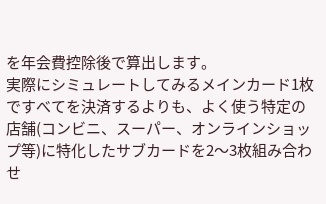を年会費控除後で算出します。
実際にシミュレートしてみるメインカード1枚ですべてを決済するよりも、よく使う特定の店舗(コンビニ、スーパー、オンラインショップ等)に特化したサブカードを2〜3枚組み合わせ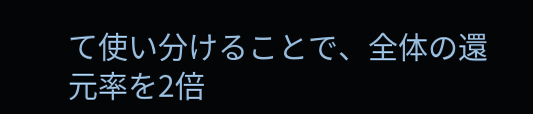て使い分けることで、全体の還元率を2倍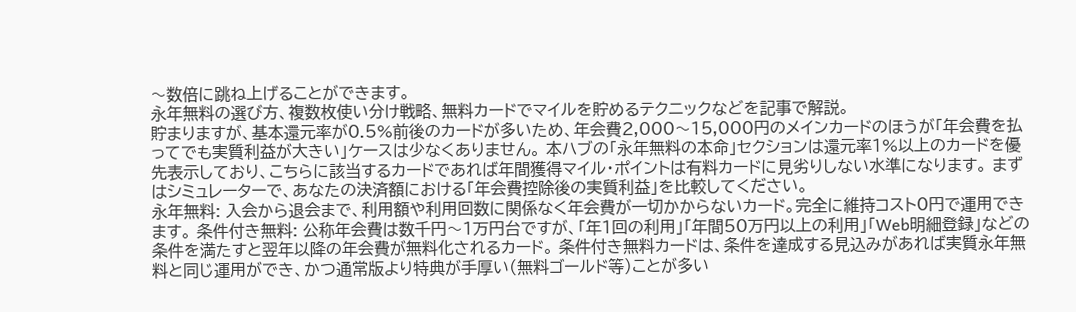〜数倍に跳ね上げることができます。
永年無料の選び方、複数枚使い分け戦略、無料カードでマイルを貯めるテクニックなどを記事で解説。
貯まりますが、基本還元率が0.5%前後のカードが多いため、年会費2,000〜15,000円のメインカードのほうが「年会費を払ってでも実質利益が大きい」ケースは少なくありません。 本ハブの「永年無料の本命」セクションは還元率1%以上のカードを優先表示しており、こちらに該当するカードであれば年間獲得マイル・ポイントは有料カードに見劣りしない水準になります。 まずはシミュレーターで、あなたの決済額における「年会費控除後の実質利益」を比較してください。
永年無料: 入会から退会まで、利用額や利用回数に関係なく年会費が一切かからないカード。完全に維持コスト0円で運用できます。 条件付き無料: 公称年会費は数千円〜1万円台ですが、「年1回の利用」「年間50万円以上の利用」「Web明細登録」などの条件を満たすと翌年以降の年会費が無料化されるカード。 条件付き無料カードは、条件を達成する見込みがあれば実質永年無料と同じ運用ができ、かつ通常版より特典が手厚い(無料ゴールド等)ことが多い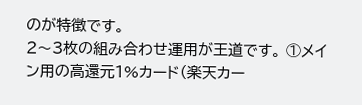のが特徴です。
2〜3枚の組み合わせ運用が王道です。 ①メイン用の高還元1%カード(楽天カー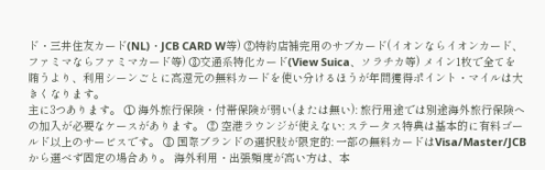ド・三井住友カード(NL)・JCB CARD W等) ②特約店補完用のサブカード(イオンならイオンカード、ファミマならファミマカード等) ③交通系特化カード(View Suica、ソラチカ等) メイン1枚で全てを賄うより、利用シーンごとに高還元の無料カードを使い分けるほうが年間獲得ポイント・マイルは大きくなります。
主に3つあります。 ① 海外旅行保険・付帯保険が弱い(または無い): 旅行用途では別途海外旅行保険への加入が必要なケースがあります。 ② 空港ラウンジが使えない: ステータス特典は基本的に有料ゴールド以上のサービスです。 ③ 国際ブランドの選択肢が限定的: 一部の無料カードはVisa/Master/JCBから選べず固定の場合あり。 海外利用・出張頻度が高い方は、本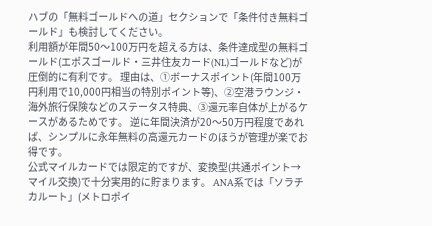ハブの「無料ゴールドへの道」セクションで「条件付き無料ゴールド」も検討してください。
利用額が年間50〜100万円を超える方は、条件達成型の無料ゴールド(エポスゴールド・三井住友カード(NL)ゴールドなど)が圧倒的に有利です。 理由は、①ボーナスポイント(年間100万円利用で10,000円相当の特別ポイント等)、②空港ラウンジ・海外旅行保険などのステータス特典、③還元率自体が上がるケースがあるためです。 逆に年間決済が20〜50万円程度であれば、シンプルに永年無料の高還元カードのほうが管理が楽でお得です。
公式マイルカードでは限定的ですが、変換型(共通ポイント→マイル交換)で十分実用的に貯まります。 ANA系では「ソラチカルート」(メトロポイ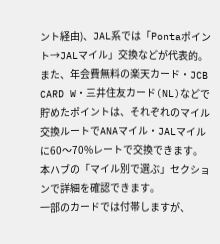ント経由)、JAL系では「Pontaポイント→JALマイル」交換などが代表的。 また、年会費無料の楽天カード・JCB CARD W・三井住友カード(NL)などで貯めたポイントは、それぞれのマイル交換ルートでANAマイル・JALマイルに60〜70%レートで交換できます。 本ハブの「マイル別で選ぶ」セクションで詳細を確認できます。
一部のカードでは付帯しますが、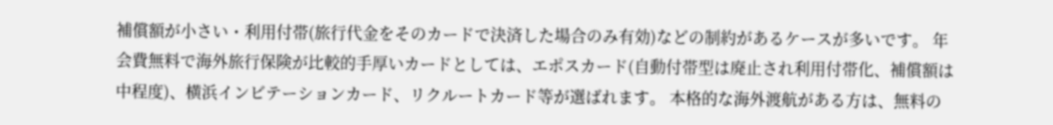補償額が小さい・利用付帯(旅行代金をそのカードで決済した場合のみ有効)などの制約があるケースが多いです。 年会費無料で海外旅行保険が比較的手厚いカードとしては、エポスカード(自動付帯型は廃止され利用付帯化、補償額は中程度)、横浜インビテーションカード、リクルートカード等が選ばれます。 本格的な海外渡航がある方は、無料の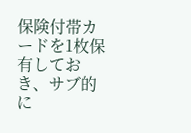保険付帯カードを1枚保有しておき、サブ的に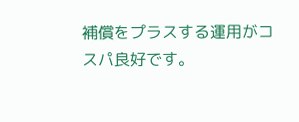補償をプラスする運用がコスパ良好です。